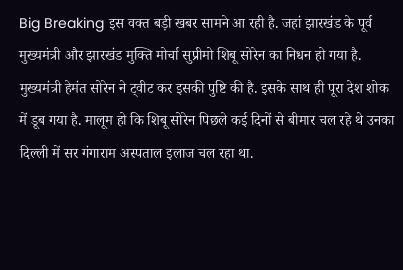Big Breaking इस वक्त बड़ी खबर सामने आ रही है. जहां झारखंड के पूर्व मुख्यमंत्री और झारखंड मुक्ति मोर्चा सुप्रीमो शिबू सोरेन का निधन हो गया है. मुख्यमंत्री हेमंत सोरेन ने ट्वीट कर इसकी पुष्टि की है. इसके साथ ही पूरा देश शोक में डूब गया है. मालूम हो कि शिबू सोरेन पिछले कई दिनों से बीमार चल रहे थे उनका दिल्ली में सर गंगाराम अस्पताल इलाज चल रहा था.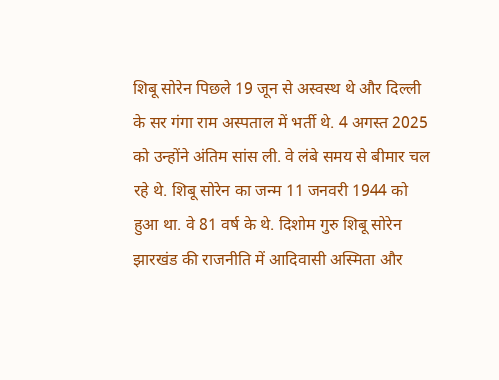शिबू सोरेन पिछले 19 जून से अस्वस्थ थे और दिल्ली के सर गंगा राम अस्पताल में भर्ती थे. 4 अगस्त 2025 को उन्होंने अंतिम सांस ली. वे लंबे समय से बीमार चल रहे थे. शिबू सोरेन का जन्म 11 जनवरी 1944 को हुआ था. वे 81 वर्ष के थे. दिशोम गुरु शिबू सोरेन झारखंड की राजनीति में आदिवासी अस्मिता और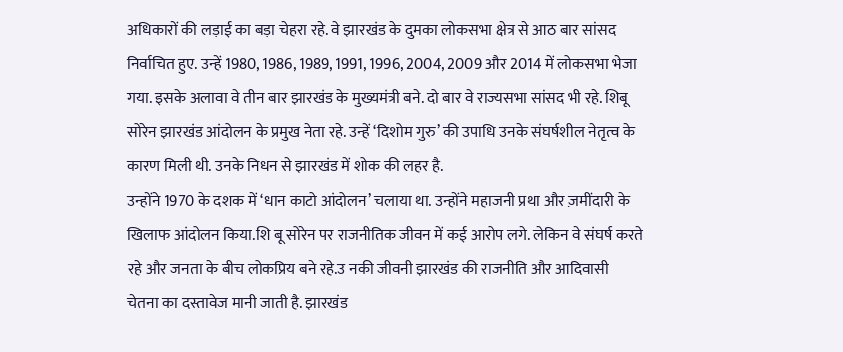अधिकारों की लड़ाई का बड़ा चेहरा रहे. वे झारखंड के दुमका लोकसभा क्षेत्र से आठ बार सांसद निर्वाचित हुए. उन्हें 1980, 1986, 1989, 1991, 1996, 2004, 2009 और 2014 में लोकसभा भेजा गया. इसके अलावा वे तीन बार झारखंड के मुख्यमंत्री बने. दो बार वे राज्यसभा सांसद भी रहे. शिबू सोरेन झारखंड आंदोलन के प्रमुख नेता रहे. उन्हें ‘दिशोम गुरु’ की उपाधि उनके संघर्षशील नेतृत्व के कारण मिली थी. उनके निधन से झारखंड में शोक की लहर है.
उन्होंने 1970 के दशक में ‘धान काटो आंदोलन’ चलाया था. उन्होंने महाजनी प्रथा और ज़मींदारी के खिलाफ आंदोलन किया.शि बू सोरेन पर राजनीतिक जीवन में कई आरोप लगे. लेकिन वे संघर्ष करते रहे और जनता के बीच लोकप्रिय बने रहे.उ नकी जीवनी झारखंड की राजनीति और आदिवासी चेतना का दस्तावेज मानी जाती है. झारखंड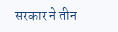सरकार ने तीन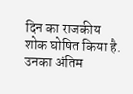दिन का राजकीय शोक घोषित किया है. उनका अंतिम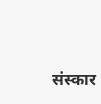संस्कार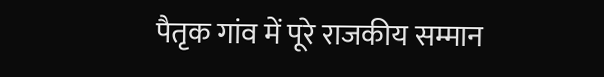पैतृक गांव में पूरे राजकीय सम्मान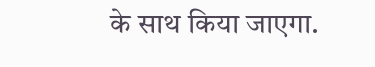के साथ किया जाएगा.